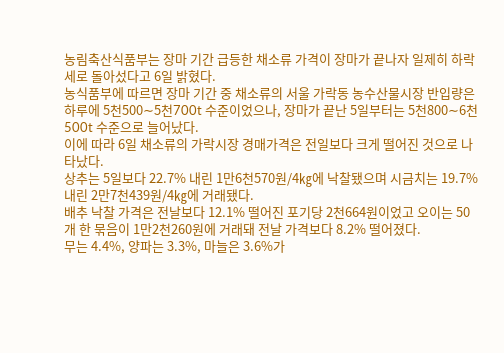농림축산식품부는 장마 기간 급등한 채소류 가격이 장마가 끝나자 일제히 하락세로 돌아섰다고 6일 밝혔다.
농식품부에 따르면 장마 기간 중 채소류의 서울 가락동 농수산물시장 반입량은 하루에 5천500∼5천700t 수준이었으나, 장마가 끝난 5일부터는 5천800∼6천500t 수준으로 늘어났다.
이에 따라 6일 채소류의 가락시장 경매가격은 전일보다 크게 떨어진 것으로 나타났다.
상추는 5일보다 22.7% 내린 1만6천570원/4㎏에 낙찰됐으며 시금치는 19.7% 내린 2만7천439원/4㎏에 거래됐다.
배추 낙찰 가격은 전날보다 12.1% 떨어진 포기당 2천664원이었고 오이는 50개 한 묶음이 1만2천260원에 거래돼 전날 가격보다 8.2% 떨어졌다.
무는 4.4%, 양파는 3.3%, 마늘은 3.6%가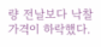량 전날보다 낙찰 가격이 하락했다.